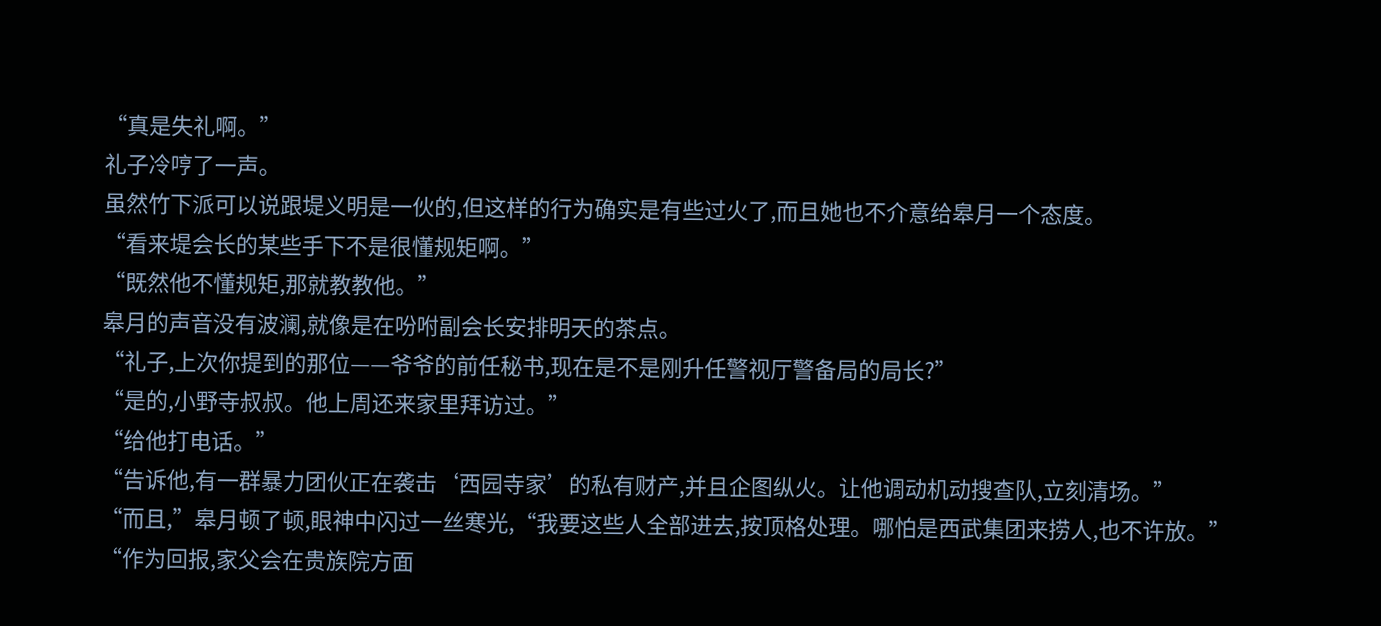“真是失礼啊。”
礼子冷哼了一声。
虽然竹下派可以说跟堤义明是一伙的,但这样的行为确实是有些过火了,而且她也不介意给皋月一个态度。
“看来堤会长的某些手下不是很懂规矩啊。”
“既然他不懂规矩,那就教教他。”
皋月的声音没有波澜,就像是在吩咐副会长安排明天的茶点。
“礼子,上次你提到的那位——爷爷的前任秘书,现在是不是刚升任警视厅警备局的局长?”
“是的,小野寺叔叔。他上周还来家里拜访过。”
“给他打电话。”
“告诉他,有一群暴力团伙正在袭击‘西园寺家’的私有财产,并且企图纵火。让他调动机动搜查队,立刻清场。”
“而且,”皋月顿了顿,眼神中闪过一丝寒光,“我要这些人全部进去,按顶格处理。哪怕是西武集团来捞人,也不许放。”
“作为回报,家父会在贵族院方面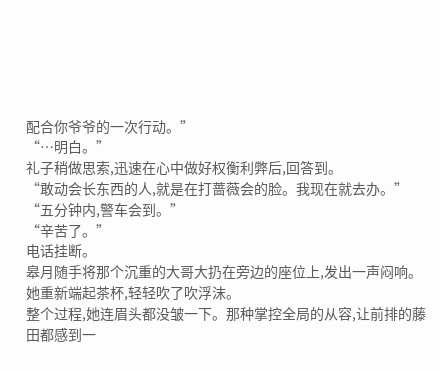配合你爷爷的一次行动。”
“…明白。”
礼子稍做思索,迅速在心中做好权衡利弊后,回答到。
“敢动会长东西的人,就是在打蔷薇会的脸。我现在就去办。”
“五分钟内,警车会到。”
“辛苦了。”
电话挂断。
皋月随手将那个沉重的大哥大扔在旁边的座位上,发出一声闷响。
她重新端起茶杯,轻轻吹了吹浮沫。
整个过程,她连眉头都没皱一下。那种掌控全局的从容,让前排的藤田都感到一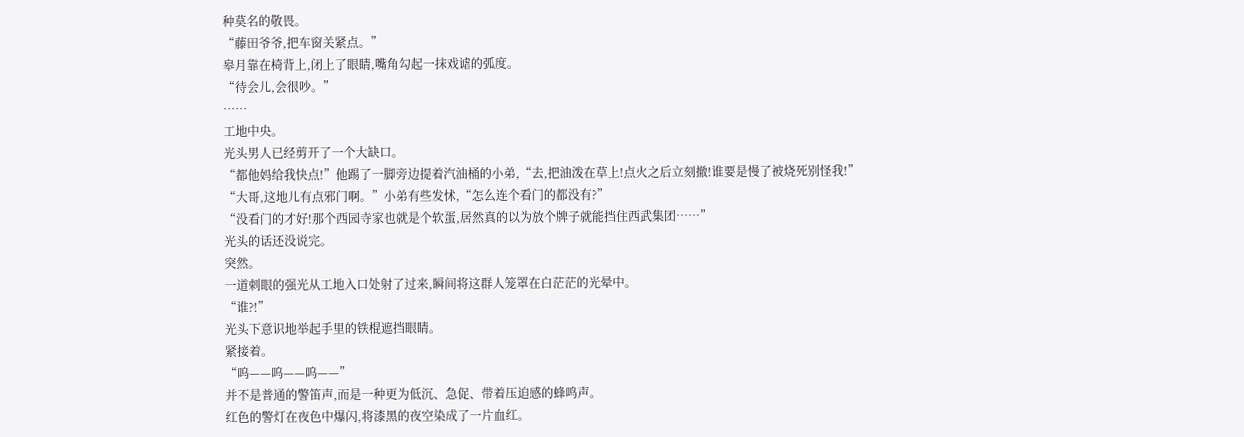种莫名的敬畏。
“藤田爷爷,把车窗关紧点。”
皋月靠在椅背上,闭上了眼睛,嘴角勾起一抹戏谑的弧度。
“待会儿,会很吵。”
……
工地中央。
光头男人已经剪开了一个大缺口。
“都他妈给我快点!”他踢了一脚旁边提着汽油桶的小弟,“去,把油泼在草上!点火之后立刻撤!谁要是慢了被烧死别怪我!”
“大哥,这地儿有点邪门啊。”小弟有些发怵,“怎么连个看门的都没有?”
“没看门的才好!那个西园寺家也就是个软蛋,居然真的以为放个牌子就能挡住西武集团……”
光头的话还没说完。
突然。
一道刺眼的强光从工地入口处射了过来,瞬间将这群人笼罩在白茫茫的光晕中。
“谁?!”
光头下意识地举起手里的铁棍遮挡眼睛。
紧接着。
“呜——呜——呜——”
并不是普通的警笛声,而是一种更为低沉、急促、带着压迫感的蜂鸣声。
红色的警灯在夜色中爆闪,将漆黑的夜空染成了一片血红。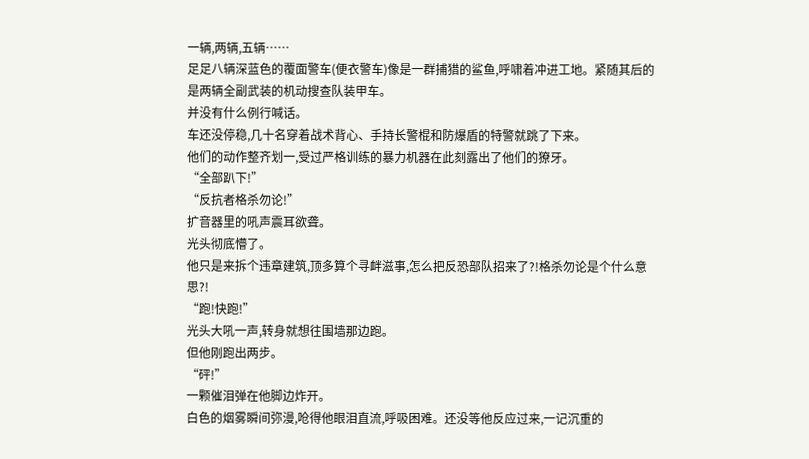一辆,两辆,五辆……
足足八辆深蓝色的覆面警车(便衣警车)像是一群捕猎的鲨鱼,呼啸着冲进工地。紧随其后的是两辆全副武装的机动搜查队装甲车。
并没有什么例行喊话。
车还没停稳,几十名穿着战术背心、手持长警棍和防爆盾的特警就跳了下来。
他们的动作整齐划一,受过严格训练的暴力机器在此刻露出了他们的獠牙。
“全部趴下!”
“反抗者格杀勿论!”
扩音器里的吼声震耳欲聋。
光头彻底懵了。
他只是来拆个违章建筑,顶多算个寻衅滋事,怎么把反恐部队招来了?!格杀勿论是个什么意思?!
“跑!快跑!”
光头大吼一声,转身就想往围墙那边跑。
但他刚跑出两步。
“砰!”
一颗催泪弹在他脚边炸开。
白色的烟雾瞬间弥漫,呛得他眼泪直流,呼吸困难。还没等他反应过来,一记沉重的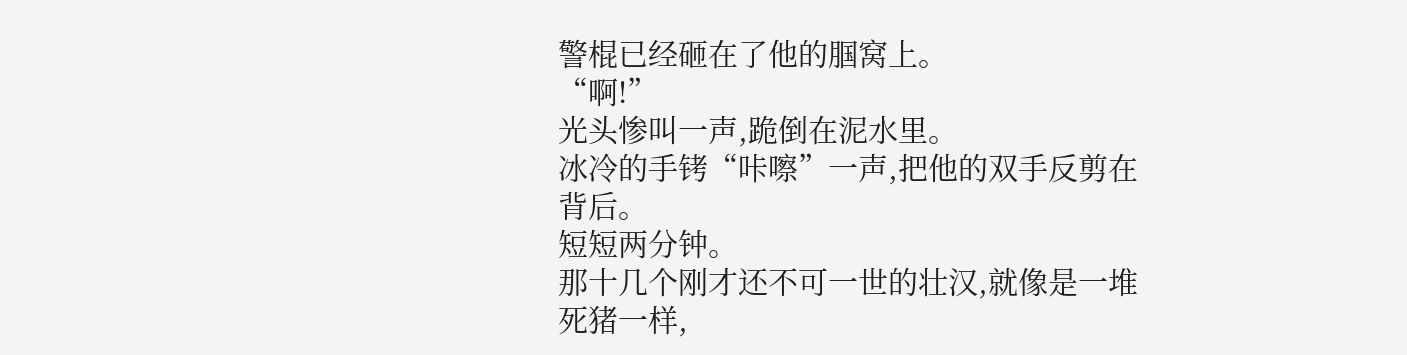警棍已经砸在了他的腘窝上。
“啊!”
光头惨叫一声,跪倒在泥水里。
冰冷的手铐“咔嚓”一声,把他的双手反剪在背后。
短短两分钟。
那十几个刚才还不可一世的壮汉,就像是一堆死猪一样,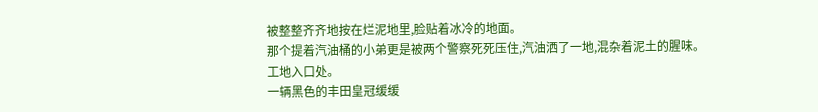被整整齐齐地按在烂泥地里,脸贴着冰冷的地面。
那个提着汽油桶的小弟更是被两个警察死死压住,汽油洒了一地,混杂着泥土的腥味。
工地入口处。
一辆黑色的丰田皇冠缓缓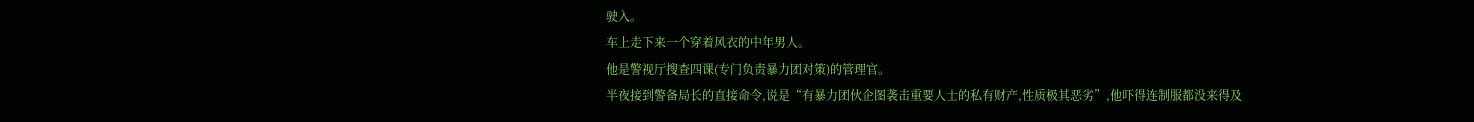驶入。
车上走下来一个穿着风衣的中年男人。
他是警视厅搜查四课(专门负责暴力团对策)的管理官。
半夜接到警备局长的直接命令,说是“有暴力团伙企图袭击重要人士的私有财产,性质极其恶劣”,他吓得连制服都没来得及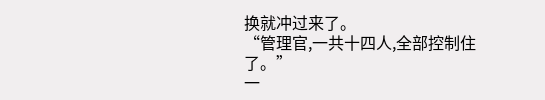换就冲过来了。
“管理官,一共十四人,全部控制住了。”
一